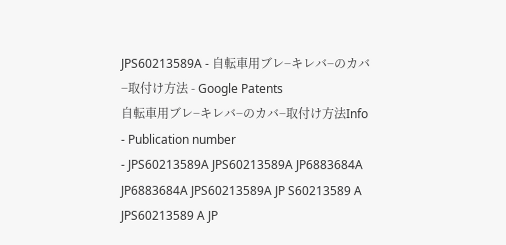JPS60213589A - 自転車用ブレ−キレバ−のカバ−取付け方法 - Google Patents
自転車用ブレ−キレバ−のカバ−取付け方法Info
- Publication number
- JPS60213589A JPS60213589A JP6883684A JP6883684A JPS60213589A JP S60213589 A JPS60213589 A JP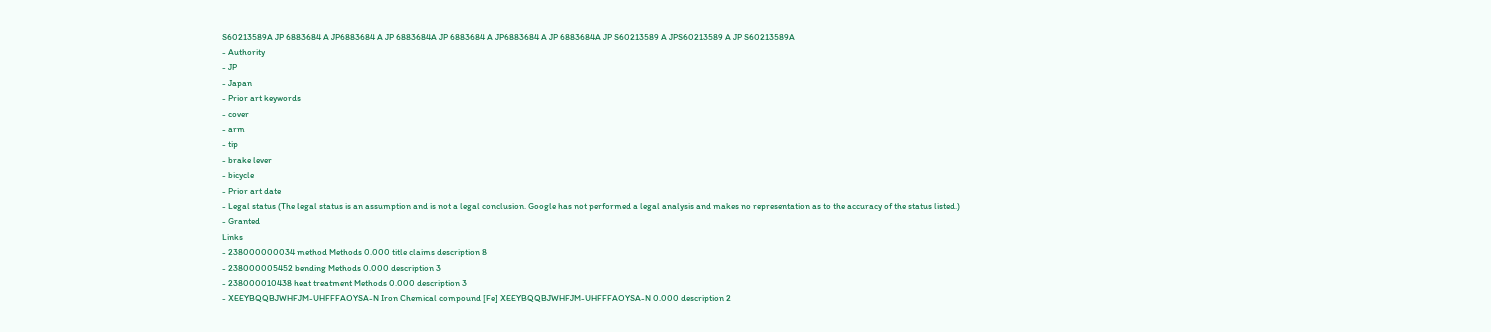S60213589A JP 6883684 A JP6883684 A JP 6883684A JP 6883684 A JP6883684 A JP 6883684A JP S60213589 A JPS60213589 A JP S60213589A
- Authority
- JP
- Japan
- Prior art keywords
- cover
- arm
- tip
- brake lever
- bicycle
- Prior art date
- Legal status (The legal status is an assumption and is not a legal conclusion. Google has not performed a legal analysis and makes no representation as to the accuracy of the status listed.)
- Granted
Links
- 238000000034 method Methods 0.000 title claims description 8
- 238000005452 bending Methods 0.000 description 3
- 238000010438 heat treatment Methods 0.000 description 3
- XEEYBQQBJWHFJM-UHFFFAOYSA-N Iron Chemical compound [Fe] XEEYBQQBJWHFJM-UHFFFAOYSA-N 0.000 description 2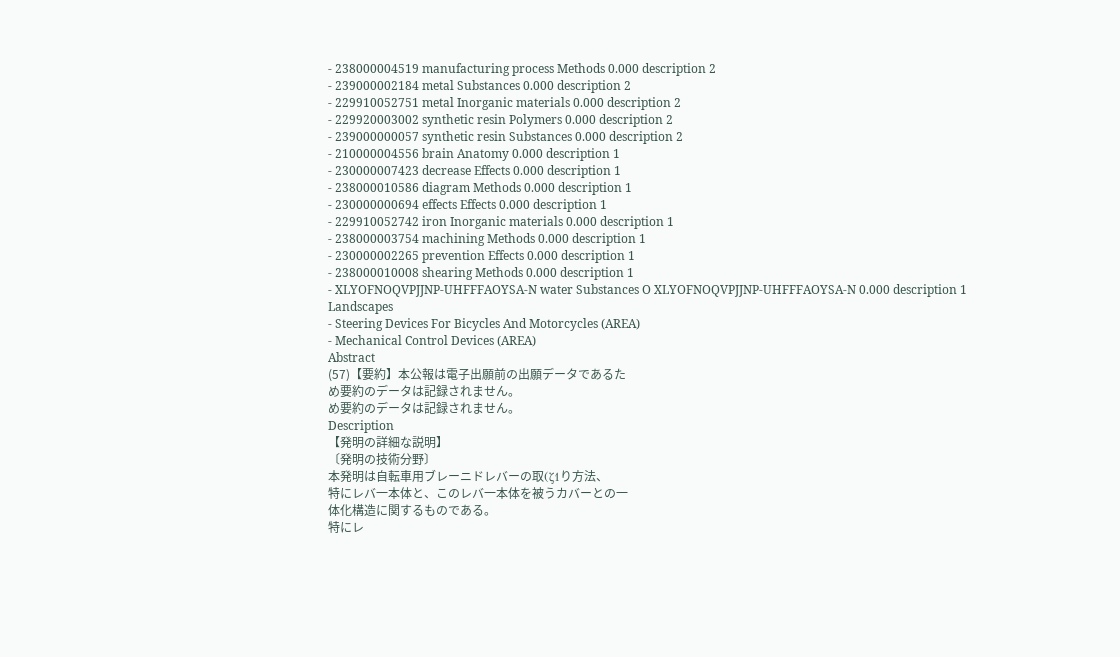- 238000004519 manufacturing process Methods 0.000 description 2
- 239000002184 metal Substances 0.000 description 2
- 229910052751 metal Inorganic materials 0.000 description 2
- 229920003002 synthetic resin Polymers 0.000 description 2
- 239000000057 synthetic resin Substances 0.000 description 2
- 210000004556 brain Anatomy 0.000 description 1
- 230000007423 decrease Effects 0.000 description 1
- 238000010586 diagram Methods 0.000 description 1
- 230000000694 effects Effects 0.000 description 1
- 229910052742 iron Inorganic materials 0.000 description 1
- 238000003754 machining Methods 0.000 description 1
- 230000002265 prevention Effects 0.000 description 1
- 238000010008 shearing Methods 0.000 description 1
- XLYOFNOQVPJJNP-UHFFFAOYSA-N water Substances O XLYOFNOQVPJJNP-UHFFFAOYSA-N 0.000 description 1
Landscapes
- Steering Devices For Bicycles And Motorcycles (AREA)
- Mechanical Control Devices (AREA)
Abstract
(57)【要約】本公報は電子出願前の出願データであるた
め要約のデータは記録されません。
め要約のデータは記録されません。
Description
【発明の詳細な説明】
〔発明の技術分野〕
本発明は自転車用ブレーニドレバーの取(ζ1り方法、
特にレバ一本体と、このレバ一本体を被うカバーとの一
体化構造に関するものである。
特にレ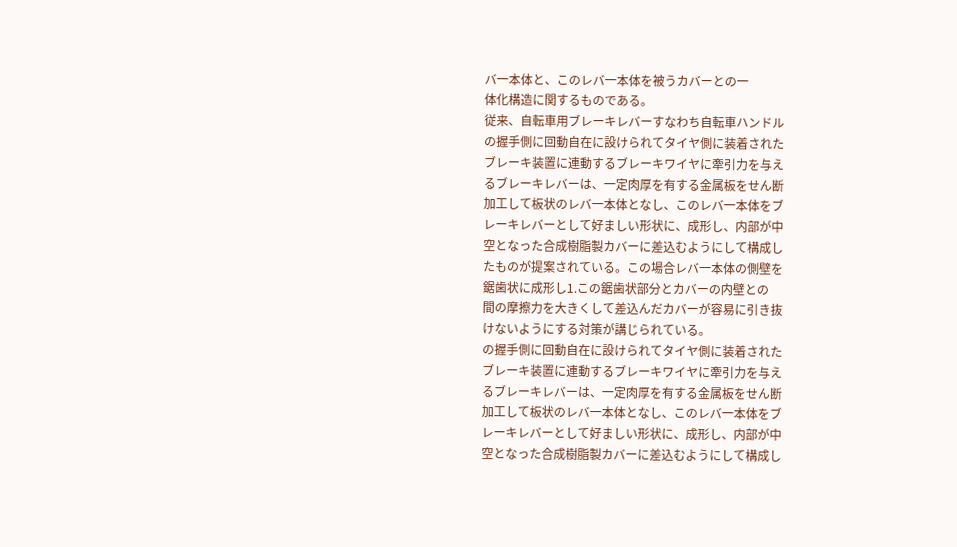バ一本体と、このレバ一本体を被うカバーとの一
体化構造に関するものである。
従来、自転車用ブレーキレバーすなわち自転車ハンドル
の握手側に回動自在に設けられてタイヤ側に装着された
ブレーキ装置に連動するブレーキワイヤに牽引力を与え
るブレーキレバーは、一定肉厚を有する金属板をせん断
加工して板状のレバ一本体となし、このレバ一本体をブ
レーキレバーとして好ましい形状に、成形し、内部が中
空となった合成樹脂製カバーに差込むようにして構成し
たものが提案されている。この場合レバ一本体の側壁を
鋸歯状に成形し1.この鋸歯状部分とカバーの内壁との
間の摩擦力を大きくして差込んだカバーが容易に引き抜
けないようにする対策が講じられている。
の握手側に回動自在に設けられてタイヤ側に装着された
ブレーキ装置に連動するブレーキワイヤに牽引力を与え
るブレーキレバーは、一定肉厚を有する金属板をせん断
加工して板状のレバ一本体となし、このレバ一本体をブ
レーキレバーとして好ましい形状に、成形し、内部が中
空となった合成樹脂製カバーに差込むようにして構成し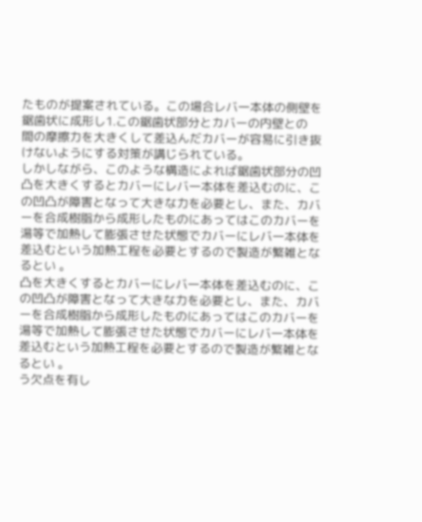たものが提案されている。この場合レバ一本体の側壁を
鋸歯状に成形し1.この鋸歯状部分とカバーの内壁との
間の摩擦力を大きくして差込んだカバーが容易に引き抜
けないようにする対策が講じられている。
しかしながら、このような構造によれば鋸歯状部分の凹
凸を大きくするとカバーにレバ一本体を差込むのに、こ
の凹凸が障害となって大きな力を必要とし、また、カバ
ーを合成樹脂から成形したものにあってはこのカバーを
湯等で加熱して膨張させた状態でカバーにレバ一本体を
差込むという加熱工程を必要とするので製造が繁雑とな
るとい 。
凸を大きくするとカバーにレバ一本体を差込むのに、こ
の凹凸が障害となって大きな力を必要とし、また、カバ
ーを合成樹脂から成形したものにあってはこのカバーを
湯等で加熱して膨張させた状態でカバーにレバ一本体を
差込むという加熱工程を必要とするので製造が繁雑とな
るとい 。
う欠点を有し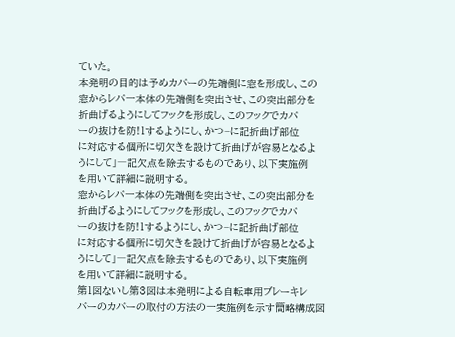ていた。
本発明の目的は予めカバーの先端側に窓を形成し、この
窓からレバ一本体の先端側を突出させ、この突出部分を
折曲げるようにしてフックを形成し、このフックでカバ
ーの抜けを防!1するようにし、かつ−に記折曲げ部位
に対応する個所に切欠きを設けて折曲げが容易となるよ
うにして」―記欠点を除去するものであり、以下実施例
を用いて詳細に説明する。
窓からレバ一本体の先端側を突出させ、この突出部分を
折曲げるようにしてフックを形成し、このフックでカバ
ーの抜けを防!1するようにし、かつ−に記折曲げ部位
に対応する個所に切欠きを設けて折曲げが容易となるよ
うにして」―記欠点を除去するものであり、以下実施例
を用いて詳細に説明する。
第1図ないし第3図は本発明による自転車用ブレーキレ
バーのカバーの取付の方法の一実施例を示す簡略構成図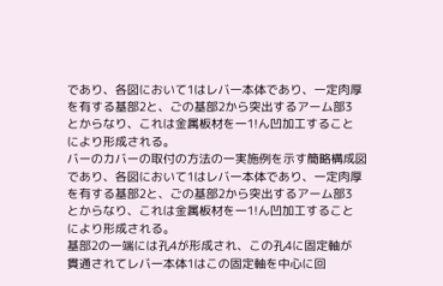であり、各図において1はレバ一本体であり、一定肉厚
を有する基部2と、ごの基部2から突出するアーム部3
とからなり、これは金属板材を一1!ん凹加工すること
により形成される。
バーのカバーの取付の方法の一実施例を示す簡略構成図
であり、各図において1はレバ一本体であり、一定肉厚
を有する基部2と、ごの基部2から突出するアーム部3
とからなり、これは金属板材を一1!ん凹加工すること
により形成される。
基部2の一端には孔4が形成され、この孔4に固定軸が
貫通されてレバ一本体1はこの固定軸を中心に回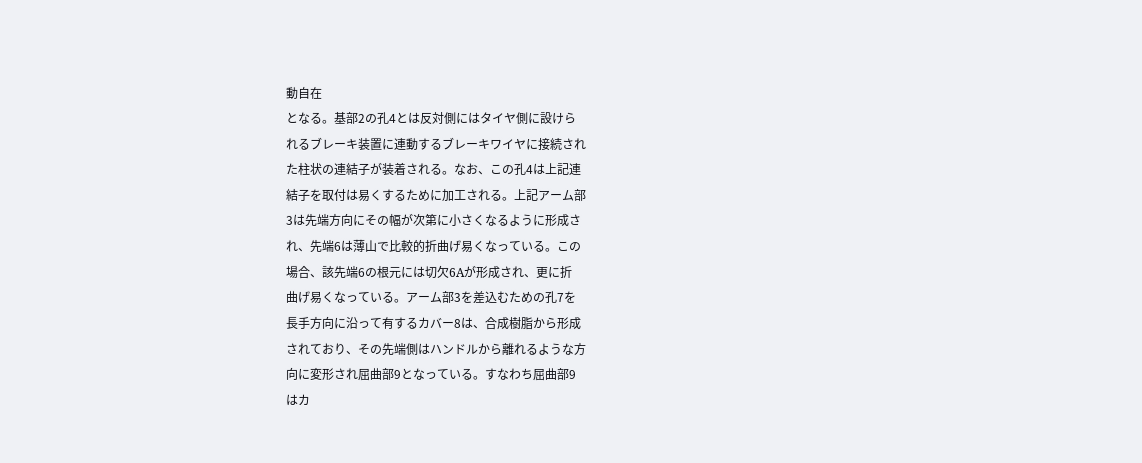動自在
となる。基部2の孔4とは反対側にはタイヤ側に設けら
れるブレーキ装置に連動するブレーキワイヤに接続され
た柱状の連結子が装着される。なお、この孔4は上記連
結子を取付は易くするために加工される。上記アーム部
3は先端方向にその幅が次第に小さくなるように形成さ
れ、先端6は薄山で比較的折曲げ易くなっている。この
場合、該先端6の根元には切欠6Aが形成され、更に折
曲げ易くなっている。アーム部3を差込むための孔7を
長手方向に沿って有するカバー8は、合成樹脂から形成
されており、その先端側はハンドルから離れるような方
向に変形され屈曲部9となっている。すなわち屈曲部9
はカ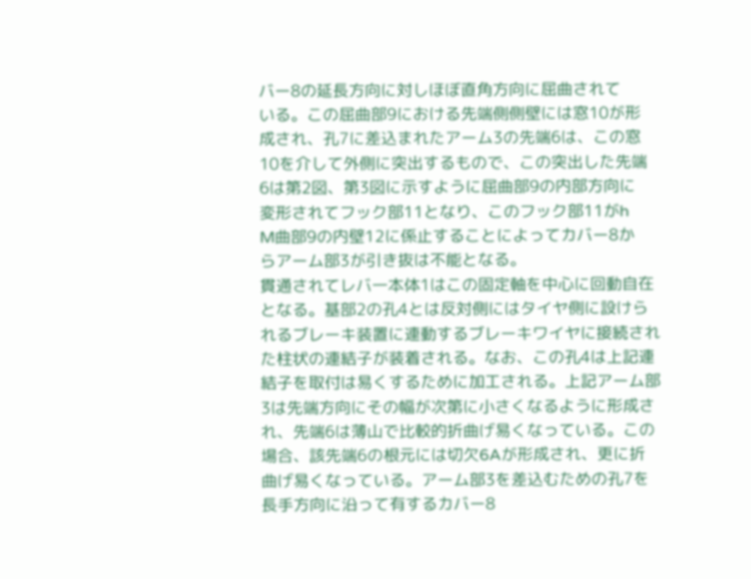バー8の延長方向に対しほぼ直角方向に屈曲されて
いる。この屈曲部9における先端側側壁には窓10が形
成され、孔7に差込まれたアーム3の先端6は、この窓
10を介して外側に突出するもので、この突出した先端
6は第2図、第3図に示すように屈曲部9の内部方向に
変形されてフック部11となり、このフック部11がh
M曲部9の内壁12に係止することによってカバー8か
らアーム部3が引き抜は不能となる。
貫通されてレバ一本体1はこの固定軸を中心に回動自在
となる。基部2の孔4とは反対側にはタイヤ側に設けら
れるブレーキ装置に連動するブレーキワイヤに接続され
た柱状の連結子が装着される。なお、この孔4は上記連
結子を取付は易くするために加工される。上記アーム部
3は先端方向にその幅が次第に小さくなるように形成さ
れ、先端6は薄山で比較的折曲げ易くなっている。この
場合、該先端6の根元には切欠6Aが形成され、更に折
曲げ易くなっている。アーム部3を差込むための孔7を
長手方向に沿って有するカバー8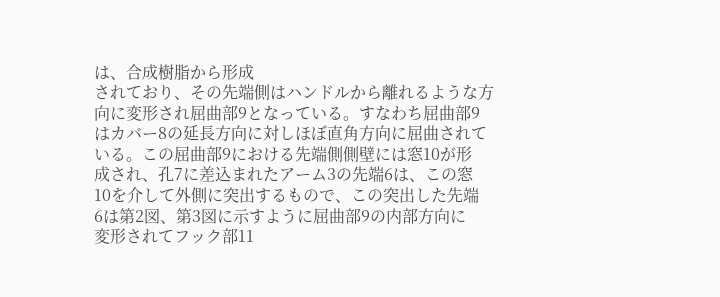は、合成樹脂から形成
されており、その先端側はハンドルから離れるような方
向に変形され屈曲部9となっている。すなわち屈曲部9
はカバー8の延長方向に対しほぼ直角方向に屈曲されて
いる。この屈曲部9における先端側側壁には窓10が形
成され、孔7に差込まれたアーム3の先端6は、この窓
10を介して外側に突出するもので、この突出した先端
6は第2図、第3図に示すように屈曲部9の内部方向に
変形されてフック部11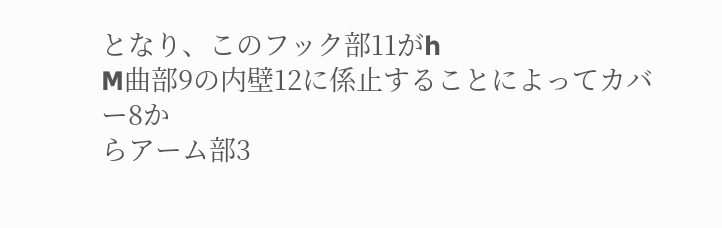となり、このフック部11がh
M曲部9の内壁12に係止することによってカバー8か
らアーム部3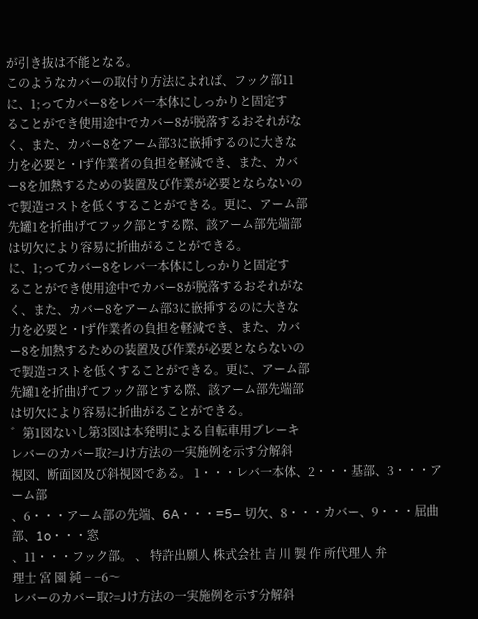が引き抜は不能となる。
このようなカバーの取付り方法によれば、フック部11
に、1;ってカバー8をレバ一本体にしっかりと固定す
ることができ使用途中でカバー8が脱落するおそれがな
く、また、カバー8をアーム部3に嵌挿するのに大きな
力を必要と・Iず作業者の負担を軽減でき、また、カバ
ー8を加熱するための装置及び作業が必要とならないの
で製造コストを低くすることができる。更に、アーム部
先罐1を折曲げてフック部とする際、該アーム部先端部
は切欠により容易に折曲がることができる。
に、1;ってカバー8をレバ一本体にしっかりと固定す
ることができ使用途中でカバー8が脱落するおそれがな
く、また、カバー8をアーム部3に嵌挿するのに大きな
力を必要と・Iず作業者の負担を軽減でき、また、カバ
ー8を加熱するための装置及び作業が必要とならないの
で製造コストを低くすることができる。更に、アーム部
先罐1を折曲げてフック部とする際、該アーム部先端部
は切欠により容易に折曲がることができる。
゛第1図ないし第3図は本発明による自転車用ブレーキ
レバーのカバー取?=Jけ方法の一実施例を示す分解斜
視図、断面図及び斜視図である。 1・・・レバ一本体、2・・・基部、3・・・アーム部
、6・・・アーム部の先端、6A・・・=5− 切欠、8・・・カバー、9・・・屈曲部、1o・・・窓
、11・・・フック部。 、 特許出願人 株式会社 吉 川 製 作 所代理人 弁
理士 宮 園 純 − −6〜
レバーのカバー取?=Jけ方法の一実施例を示す分解斜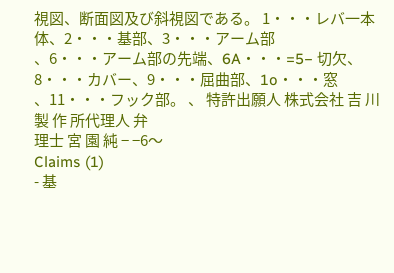視図、断面図及び斜視図である。 1・・・レバ一本体、2・・・基部、3・・・アーム部
、6・・・アーム部の先端、6A・・・=5− 切欠、8・・・カバー、9・・・屈曲部、1o・・・窓
、11・・・フック部。 、 特許出願人 株式会社 吉 川 製 作 所代理人 弁
理士 宮 園 純 − −6〜
Claims (1)
- 基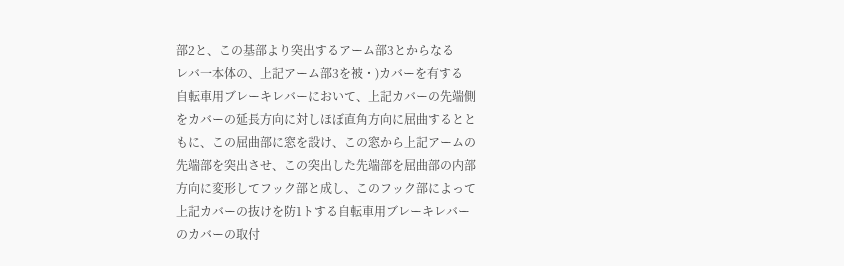部2と、この基部より突出するアーム部3とからなる
レバ一本体の、上記アーム部3を被・)カバーを有する
自転車用ブレーキレバーにおいて、上記カバーの先端側
をカバーの延長方向に対しほぼ直角方向に屈曲するとと
もに、この屈曲部に窓を設け、この窓から上記アームの
先端部を突出させ、この突出した先端部を屈曲部の内部
方向に変形してフック部と成し、このフック部によって
上記カバーの抜けを防1トする自転車用ブレーキレバー
のカバーの取付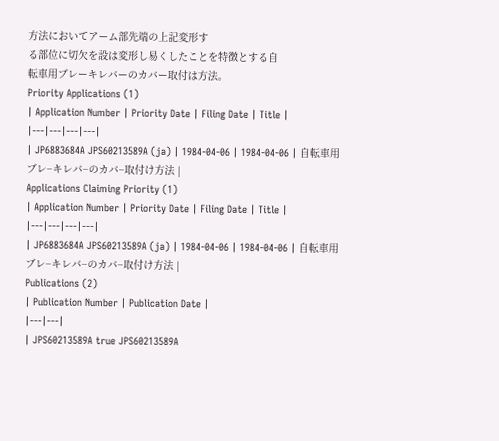方法においてアーム部先端の上記変形す
る部位に切欠を設は変形し易くしたことを特徴とする自
転車用ブレーキレバーのカバー取付は方法。
Priority Applications (1)
| Application Number | Priority Date | Filing Date | Title |
|---|---|---|---|
| JP6883684A JPS60213589A (ja) | 1984-04-06 | 1984-04-06 | 自転車用ブレ−キレバ−のカバ−取付け方法 |
Applications Claiming Priority (1)
| Application Number | Priority Date | Filing Date | Title |
|---|---|---|---|
| JP6883684A JPS60213589A (ja) | 1984-04-06 | 1984-04-06 | 自転車用ブレ−キレバ−のカバ−取付け方法 |
Publications (2)
| Publication Number | Publication Date |
|---|---|
| JPS60213589A true JPS60213589A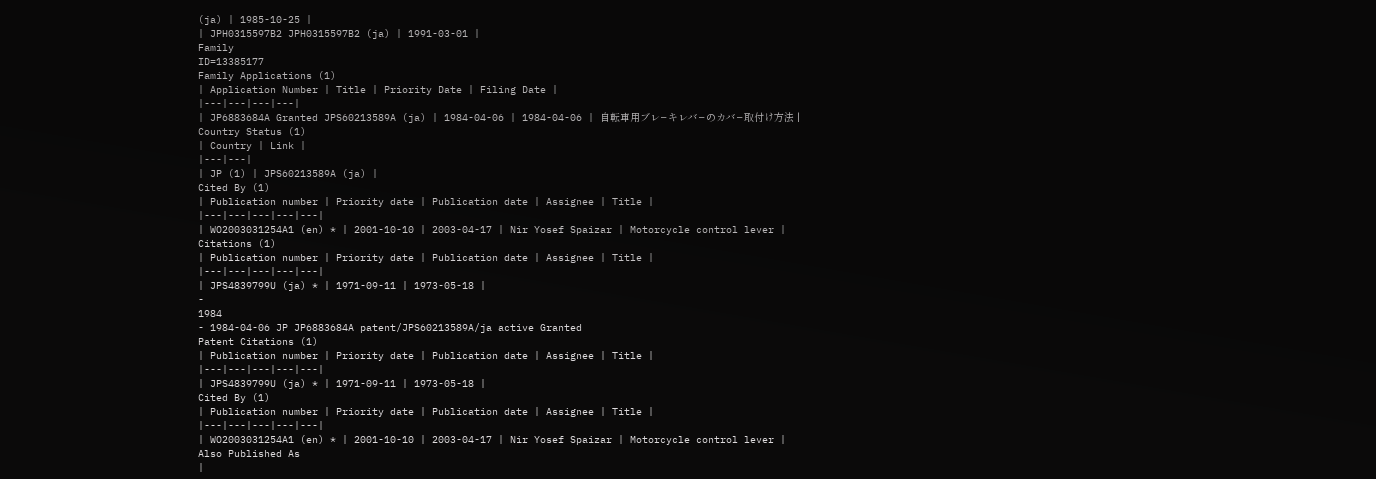(ja) | 1985-10-25 |
| JPH0315597B2 JPH0315597B2 (ja) | 1991-03-01 |
Family
ID=13385177
Family Applications (1)
| Application Number | Title | Priority Date | Filing Date |
|---|---|---|---|
| JP6883684A Granted JPS60213589A (ja) | 1984-04-06 | 1984-04-06 | 自転車用ブレ−キレバ−のカバ−取付け方法 |
Country Status (1)
| Country | Link |
|---|---|
| JP (1) | JPS60213589A (ja) |
Cited By (1)
| Publication number | Priority date | Publication date | Assignee | Title |
|---|---|---|---|---|
| WO2003031254A1 (en) * | 2001-10-10 | 2003-04-17 | Nir Yosef Spaizar | Motorcycle control lever |
Citations (1)
| Publication number | Priority date | Publication date | Assignee | Title |
|---|---|---|---|---|
| JPS4839799U (ja) * | 1971-09-11 | 1973-05-18 |
-
1984
- 1984-04-06 JP JP6883684A patent/JPS60213589A/ja active Granted
Patent Citations (1)
| Publication number | Priority date | Publication date | Assignee | Title |
|---|---|---|---|---|
| JPS4839799U (ja) * | 1971-09-11 | 1973-05-18 |
Cited By (1)
| Publication number | Priority date | Publication date | Assignee | Title |
|---|---|---|---|---|
| WO2003031254A1 (en) * | 2001-10-10 | 2003-04-17 | Nir Yosef Spaizar | Motorcycle control lever |
Also Published As
|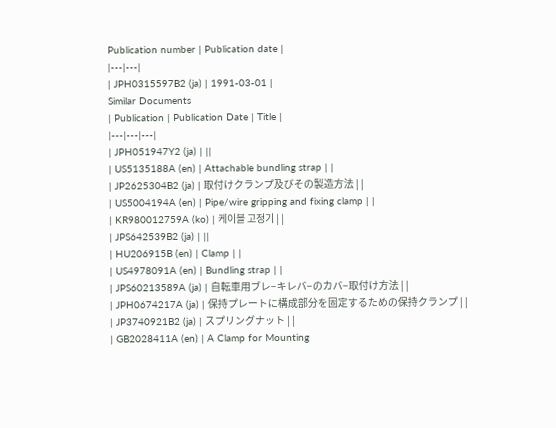Publication number | Publication date |
|---|---|
| JPH0315597B2 (ja) | 1991-03-01 |
Similar Documents
| Publication | Publication Date | Title |
|---|---|---|
| JPH051947Y2 (ja) | ||
| US5135188A (en) | Attachable bundling strap | |
| JP2625304B2 (ja) | 取付けクランプ及びその製造方法 | |
| US5004194A (en) | Pipe/wire gripping and fixing clamp | |
| KR980012759A (ko) | 케이블 고정기 | |
| JPS642539B2 (ja) | ||
| HU206915B (en) | Clamp | |
| US4978091A (en) | Bundling strap | |
| JPS60213589A (ja) | 自転車用ブレ−キレバ−のカバ−取付け方法 | |
| JPH0674217A (ja) | 保持プレートに構成部分を固定するための保持クランプ | |
| JP3740921B2 (ja) | スプリングナット | |
| GB2028411A (en) | A Clamp for Mounting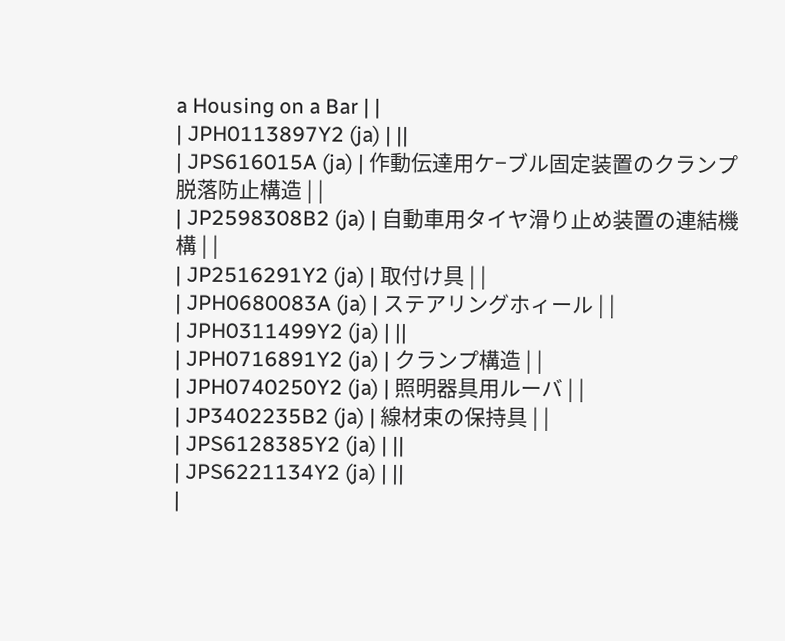a Housing on a Bar | |
| JPH0113897Y2 (ja) | ||
| JPS616015A (ja) | 作動伝達用ケ−ブル固定装置のクランプ脱落防止構造 | |
| JP2598308B2 (ja) | 自動車用タイヤ滑り止め装置の連結機構 | |
| JP2516291Y2 (ja) | 取付け具 | |
| JPH0680083A (ja) | ステアリングホィール | |
| JPH0311499Y2 (ja) | ||
| JPH0716891Y2 (ja) | クランプ構造 | |
| JPH0740250Y2 (ja) | 照明器具用ルーバ | |
| JP3402235B2 (ja) | 線材束の保持具 | |
| JPS6128385Y2 (ja) | ||
| JPS6221134Y2 (ja) | ||
|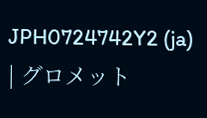JPH0724742Y2 (ja) | グロメット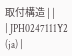取付構造 | |
| JPH0247111Y2 (ja) |